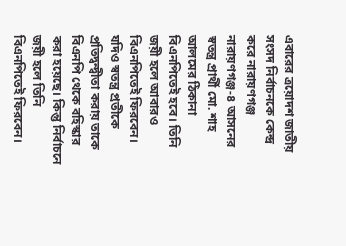এবারের ত্রয়োদশ জাতীয় সংসদ নির্বাচনকে কেন্দ্র করে নারায়ণগঞ্জ নারায়ণগঞ্জ-৪ আসনের স্বতন্ত্র প্রার্থী মো. শাহ আলমের ঠিকানা বিএনপিতেই হবে। তিনি জয়ী হলে আবারও বিএনপিতেই ফিরবেন। যদিও স্বতন্ত্র প্রতীকে প্রতিদ্বন্দ্বীতা করায় তাকে বিএনপি থেকে বহিস্কার করা হয়েছে। কিন্তু নির্বাচনে জয়ী হলে তিনি বিএনপিতেই ফিরবেন।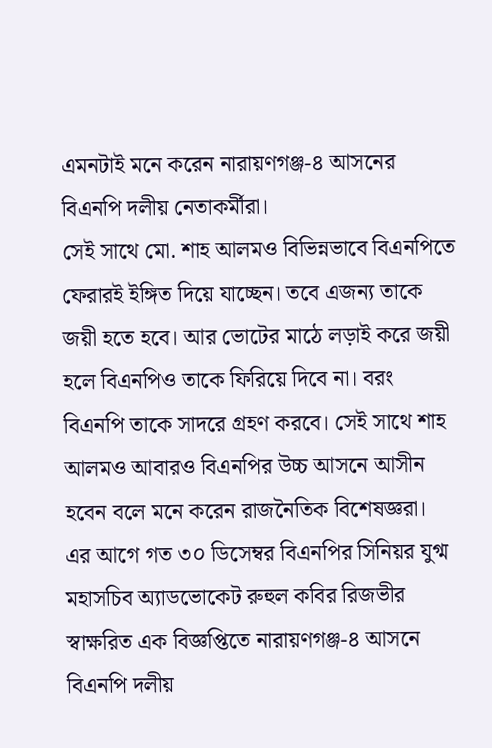এমনটাই মনে করেন নারায়ণগঞ্জ-৪ আসনের বিএনপি দলীয় নেতাকর্মীরা।
সেই সাথে মো. শাহ আলমও বিভিন্নভাবে বিএনপিতে ফেরারই ইঙ্গিত দিয়ে যাচ্ছেন। তবে এজন্য তাকে জয়ী হতে হবে। আর ভোটের মাঠে লড়াই করে জয়ী হলে বিএনপিও তাকে ফিরিয়ে দিবে না। বরং বিএনপি তাকে সাদরে গ্রহণ করবে। সেই সাথে শাহ আলমও আবারও বিএনপির উচ্চ আসনে আসীন হবেন বলে মনে করেন রাজনৈতিক বিশেষজ্ঞরা।
এর আগে গত ৩০ ডিসেম্বর বিএনপির সিনিয়র যুগ্ম মহাসচিব অ্যাডভোকেট রুহুল কবির রিজভীর স্বাক্ষরিত এক বিজ্ঞপ্তিতে নারায়ণগঞ্জ-৪ আসনে বিএনপি দলীয়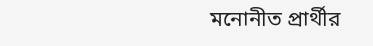মনোনীত প্রার্থীর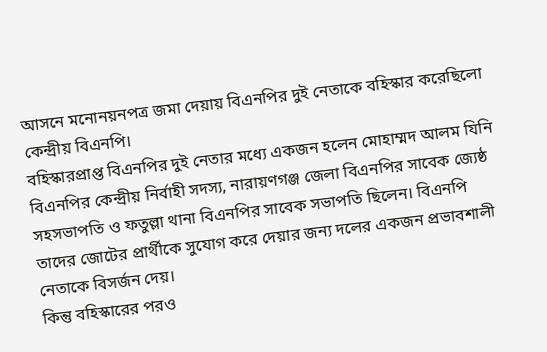আসনে মনোনয়নপত্র জমা দেয়ায় বিএনপির দুই নেতাকে বহিস্কার করেছিলো কেন্দ্রীয় বিএনপি।
বহিস্কারপ্রাপ্ত বিএনপির দুই নেতার মধ্যে একজন হলেন মোহাম্মদ আলম যিনি বিএনপির কেন্দ্রীয় নির্বাহী সদস্য, নারায়ণগঞ্জ জেলা বিএনপির সাবেক জ্যেষ্ঠ সহসভাপতি ও ফতুল্লা থানা বিএনপির সাবেক সভাপতি ছিলেন। বিএনপি তাদের জোটের প্রার্থীকে সুযোগ করে দেয়ার জন্য দলের একজন প্রভাবশালী নেতাকে বিসর্জন দেয়।
কিন্তু বহিস্কারের পরও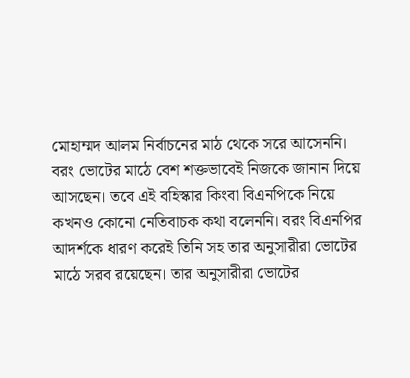মোহাম্মদ আলম নির্বাচনের মাঠ থেকে সরে আসেননি। বরং ভোটের মাঠে বেশ শক্তভাবেই নিজকে জানান দিয়ে আসছেন। তবে এই বহিস্কার কিংবা বিএনপিকে নিয়ে কখনও কোনো নেতিবাচক কথা বলেননি। বরং বিএনপির আদর্শকে ধারণ করেই তিনি সহ তার অনুসারীরা ভোটের মাঠে সরব রয়েছেন। তার অনুসারীরা ভোটের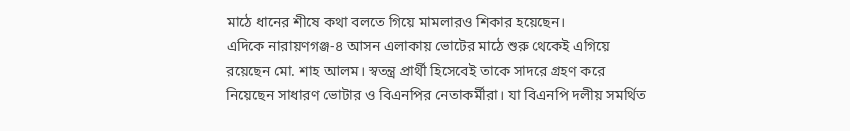মাঠে ধানের শীষে কথা বলতে গিয়ে মামলারও শিকার হয়েছেন।
এদিকে নারায়ণগঞ্জ-৪ আসন এলাকায় ভোটের মাঠে শুরু থেকেই এগিয়ে রয়েছেন মো. শাহ আলম। স্বতন্ত্র প্রার্থী হিসেবেই তাকে সাদরে গ্রহণ করে নিয়েছেন সাধারণ ভোটার ও বিএনপির নেতাকর্মীরা। যা বিএনপি দলীয় সমর্থিত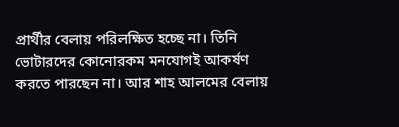প্রার্থীর বেলায় পরিলক্ষিত হচ্ছে না। তিনি ভোটারদের কোনোরকম মনযোগই আকর্ষণ করতে পারছেন না। আর শাহ আলমের বেলায়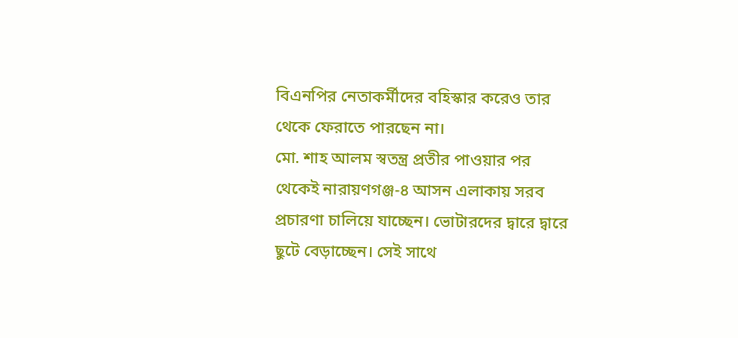বিএনপির নেতাকর্মীদের বহিস্কার করেও তার থেকে ফেরাতে পারছেন না।
মো. শাহ আলম স্বতন্ত্র প্রতীর পাওয়ার পর থেকেই নারায়ণগঞ্জ-৪ আসন এলাকায় সরব প্রচারণা চালিয়ে যাচ্ছেন। ভোটারদের দ্বারে দ্বারে ছুটে বেড়াচ্ছেন। সেই সাথে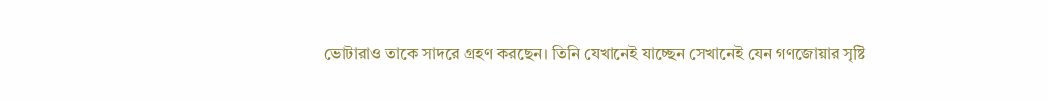ভোটারাও তাকে সাদরে গ্রহণ করছেন। তিনি যেখানেই যাচ্ছেন সেখানেই যেন গণজোয়ার সৃষ্টি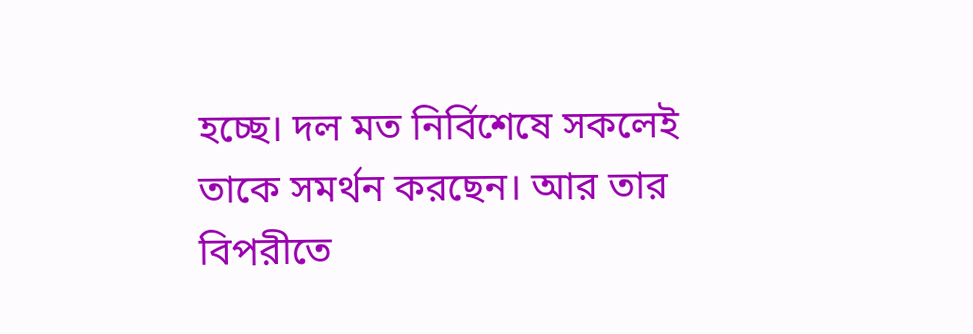হচ্ছে। দল মত নির্বিশেষে সকলেই তাকে সমর্থন করছেন। আর তার বিপরীতে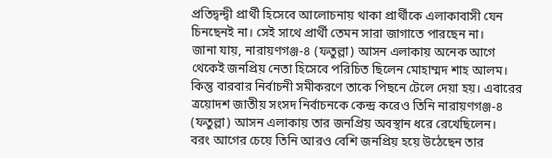প্রতিদ্বন্দ্বী প্রার্থী হিসেবে আলোচনায় থাকা প্রার্থীকে এলাকাবাসী যেন চিনছেনই না। সেই সাথে প্রার্থী তেমন সারা জাগাতে পারছেন না।
জানা যায়, নারায়ণগঞ্জ-৪ (ফতুল্লা) আসন এলাকায় অনেক আগে থেকেই জনপ্রিয় নেতা হিসেবে পরিচিত ছিলেন মোহাম্মদ শাহ আলম। কিন্তু বারবার নির্বাচনী সমীকরণে তাকে পিছনে টেলে দেয়া হয়। এবারের ত্রয়োদশ জাতীয় সংসদ নির্বাচনকে কেন্দ্র করেও তিনি নারায়ণগঞ্জ-৪ (ফতুল্লা) আসন এলাকায় তার জনপ্রিয় অবস্থান ধরে রেখেছিলেন।
বরং আগের চেয়ে তিনি আরও বেশি জনপ্রিয় হয়ে উঠেছেন তার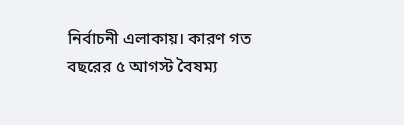নির্বাচনী এলাকায়। কারণ গত বছরের ৫ আগস্ট বৈষম্য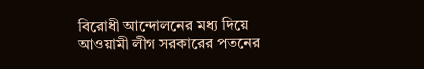বিরোধী আন্দোলনের মধ্য দিয়ে আওয়ামী লীগ সরকারের পতনের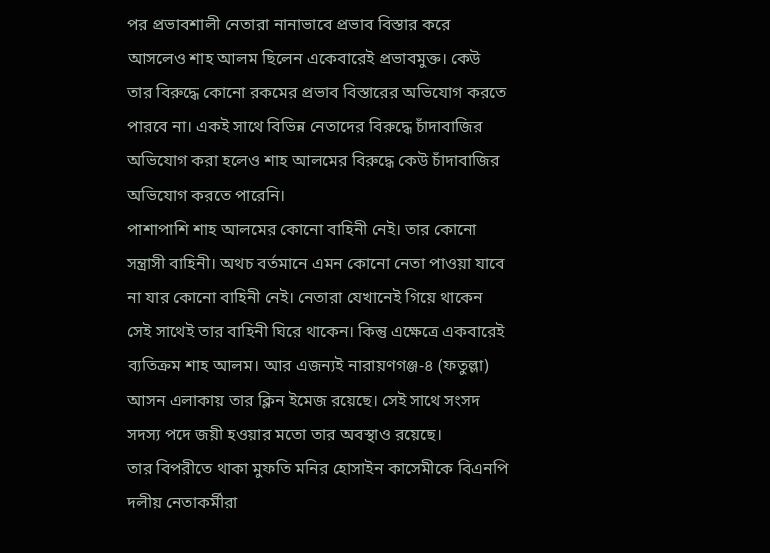পর প্রভাবশালী নেতারা নানাভাবে প্রভাব বিস্তার করে আসলেও শাহ আলম ছিলেন একেবারেই প্রভাবমুক্ত। কেউ তার বিরুদ্ধে কোনো রকমের প্রভাব বিস্তারের অভিযোগ করতে পারবে না। একই সাথে বিভিন্ন নেতাদের বিরুদ্ধে চাঁদাবাজির অভিযোগ করা হলেও শাহ আলমের বিরুদ্ধে কেউ চাঁদাবাজির অভিযোগ করতে পারেনি।
পাশাপাশি শাহ আলমের কোনো বাহিনী নেই। তার কোনো সন্ত্রাসী বাহিনী। অথচ বর্তমানে এমন কোনো নেতা পাওয়া যাবে না যার কোনো বাহিনী নেই। নেতারা যেখানেই গিয়ে থাকেন সেই সাথেই তার বাহিনী ঘিরে থাকেন। কিন্তু এক্ষেত্রে একবারেই ব্যতিক্রম শাহ আলম। আর এজন্যই নারায়ণগঞ্জ-৪ (ফতুল্লা) আসন এলাকায় তার ক্লিন ইমেজ রয়েছে। সেই সাথে সংসদ সদস্য পদে জয়ী হওয়ার মতো তার অবস্থাও রয়েছে।
তার বিপরীতে থাকা মুফতি মনির হোসাইন কাসেমীকে বিএনপি দলীয় নেতাকর্মীরা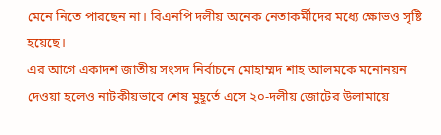মেনে নিতে পারছেন না। বিএনপি দলীয় অনেক নেতাকর্মীদের মধ্যে ক্ষোভও সৃষ্টি হয়েছে।
এর আগে একাদশ জাতীয় সংসদ নির্বাচনে মোহাম্মদ শাহ আলমকে মনোনয়ন দেওয়া হলেও নাটকীয়ভাবে শেষ মুহূর্তে এসে ২০-দলীয় জোটের উলামায়ে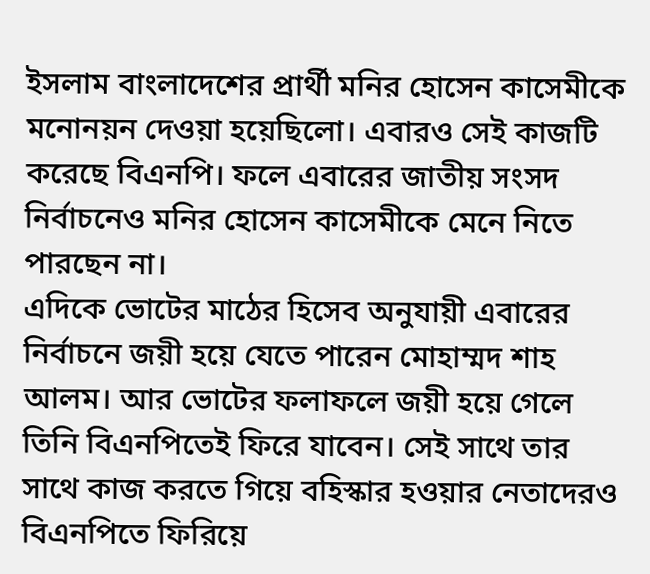ইসলাম বাংলাদেশের প্রার্থী মনির হোসেন কাসেমীকে মনোনয়ন দেওয়া হয়েছিলো। এবারও সেই কাজটি করেছে বিএনপি। ফলে এবারের জাতীয় সংসদ নির্বাচনেও মনির হোসেন কাসেমীকে মেনে নিতে পারছেন না।
এদিকে ভোটের মাঠের হিসেব অনুযায়ী এবারের নির্বাচনে জয়ী হয়ে যেতে পারেন মোহাম্মদ শাহ আলম। আর ভোটের ফলাফলে জয়ী হয়ে গেলে তিনি বিএনপিতেই ফিরে যাবেন। সেই সাথে তার সাথে কাজ করতে গিয়ে বহিস্কার হওয়ার নেতাদেরও বিএনপিতে ফিরিয়ে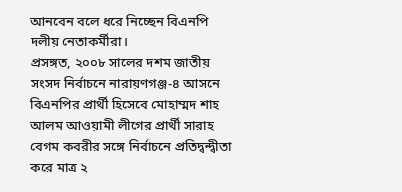আনবেন বলে ধরে নিচ্ছেন বিএনপি দলীয় নেতাকর্মীরা।
প্রসঙ্গত, ২০০৮ সালের দশম জাতীয় সংসদ নির্বাচনে নারায়ণগঞ্জ-৪ আসনে বিএনপির প্রার্থী হিসেবে মোহাম্মদ শাহ আলম আওয়ামী লীগের প্রার্থী সারাহ বেগম কবরীর সঙ্গে নির্বাচনে প্রতিদ্বন্দ্বীতা করে মাত্র ২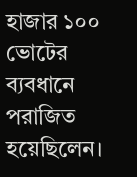হাজার ১০০ ভোটের ব্যবধানে পরাজিত হয়েছিলেন।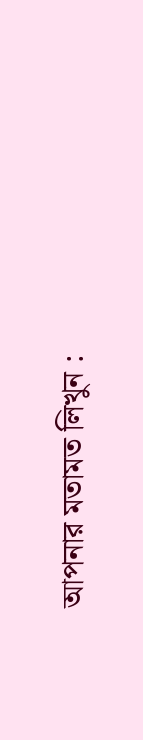আপনার মতামত লিখুন :